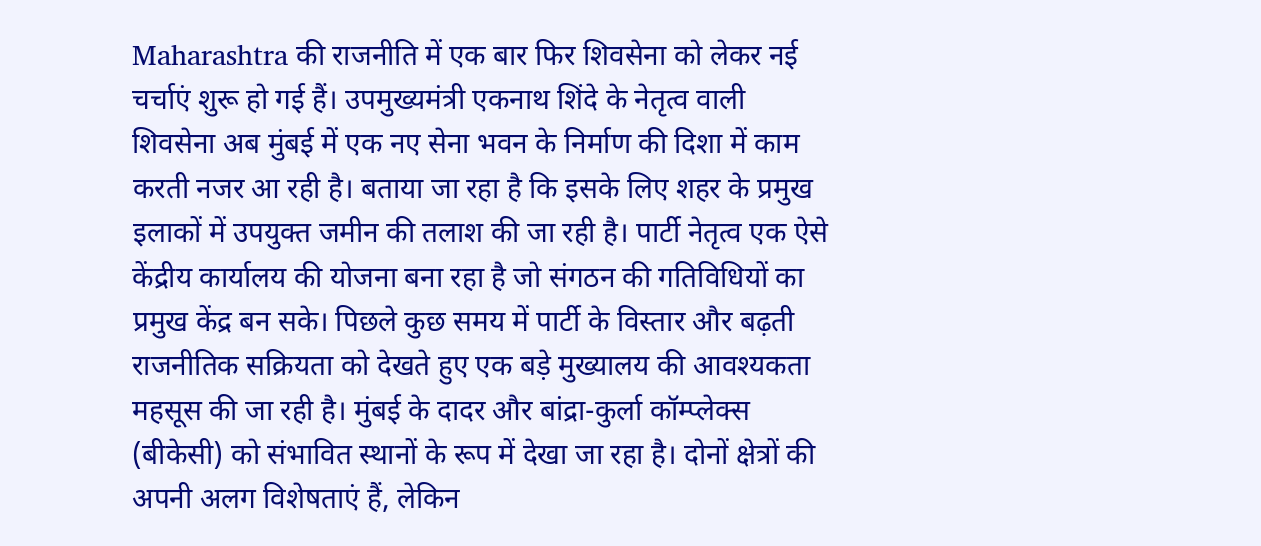Maharashtra की राजनीति में एक बार फिर शिवसेना को लेकर नई चर्चाएं शुरू हो गई हैं। उपमुख्यमंत्री एकनाथ शिंदे के नेतृत्व वाली शिवसेना अब मुंबई में एक नए सेना भवन के निर्माण की दिशा में काम करती नजर आ रही है। बताया जा रहा है कि इसके लिए शहर के प्रमुख इलाकों में उपयुक्त जमीन की तलाश की जा रही है। पार्टी नेतृत्व एक ऐसे केंद्रीय कार्यालय की योजना बना रहा है जो संगठन की गतिविधियों का प्रमुख केंद्र बन सके। पिछले कुछ समय में पार्टी के विस्तार और बढ़ती राजनीतिक सक्रियता को देखते हुए एक बड़े मुख्यालय की आवश्यकता महसूस की जा रही है। मुंबई के दादर और बांद्रा-कुर्ला कॉम्प्लेक्स (बीकेसी) को संभावित स्थानों के रूप में देखा जा रहा है। दोनों क्षेत्रों की अपनी अलग विशेषताएं हैं, लेकिन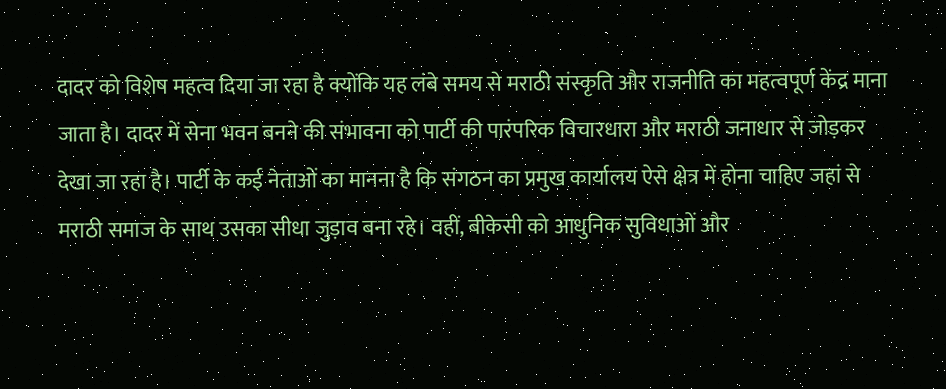दादर को विशेष महत्व दिया जा रहा है क्योंकि यह लंबे समय से मराठी संस्कृति और राजनीति का महत्वपूर्ण केंद्र माना जाता है। दादर में सेना भवन बनने की संभावना को पार्टी की पारंपरिक विचारधारा और मराठी जनाधार से जोड़कर देखा जा रहा है। पार्टी के कई नेताओं का मानना है कि संगठन का प्रमुख कार्यालय ऐसे क्षेत्र में होना चाहिए जहां से मराठी समाज के साथ उसका सीधा जुड़ाव बना रहे। वहीं, बीकेसी को आधुनिक सुविधाओं और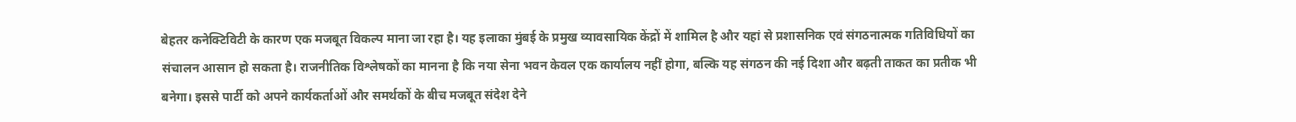बेहतर कनेक्टिविटी के कारण एक मजबूत विकल्प माना जा रहा है। यह इलाका मुंबई के प्रमुख व्यावसायिक केंद्रों में शामिल है और यहां से प्रशासनिक एवं संगठनात्मक गतिविधियों का संचालन आसान हो सकता है। राजनीतिक विश्लेषकों का मानना है कि नया सेना भवन केवल एक कार्यालय नहीं होगा, बल्कि यह संगठन की नई दिशा और बढ़ती ताकत का प्रतीक भी बनेगा। इससे पार्टी को अपने कार्यकर्ताओं और समर्थकों के बीच मजबूत संदेश देने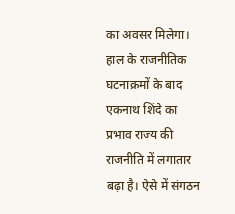का अवसर मिलेगा। हाल के राजनीतिक घटनाक्रमों के बाद एकनाथ शिंदे का प्रभाव राज्य की राजनीति में लगातार बढ़ा है। ऐसे में संगठन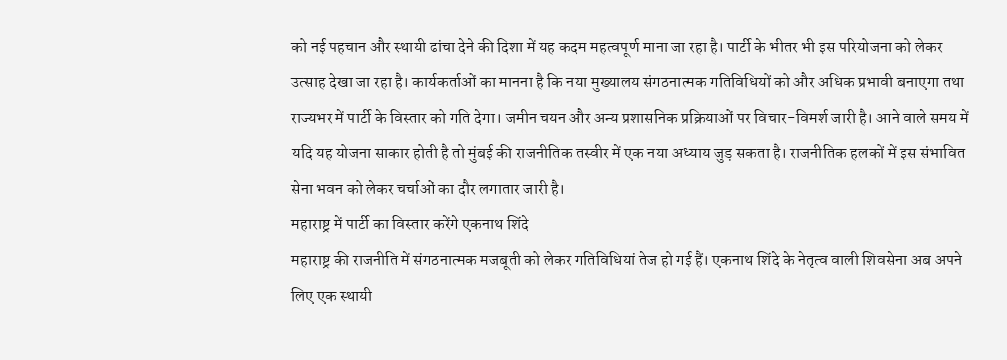को नई पहचान और स्थायी ढांचा देने की दिशा में यह कदम महत्वपूर्ण माना जा रहा है। पार्टी के भीतर भी इस परियोजना को लेकर उत्साह देखा जा रहा है। कार्यकर्ताओं का मानना है कि नया मुख्यालय संगठनात्मक गतिविधियों को और अधिक प्रभावी बनाएगा तथा राज्यभर में पार्टी के विस्तार को गति देगा। जमीन चयन और अन्य प्रशासनिक प्रक्रियाओं पर विचार-विमर्श जारी है। आने वाले समय में यदि यह योजना साकार होती है तो मुंबई की राजनीतिक तस्वीर में एक नया अध्याय जुड़ सकता है। राजनीतिक हलकों में इस संभावित सेना भवन को लेकर चर्चाओं का दौर लगातार जारी है।
महाराष्ट्र में पार्टी का विस्तार करेंगे एकनाथ शिंदे
महाराष्ट्र की राजनीति में संगठनात्मक मजबूती को लेकर गतिविधियां तेज हो गई हैं। एकनाथ शिंदे के नेतृत्व वाली शिवसेना अब अपने लिए एक स्थायी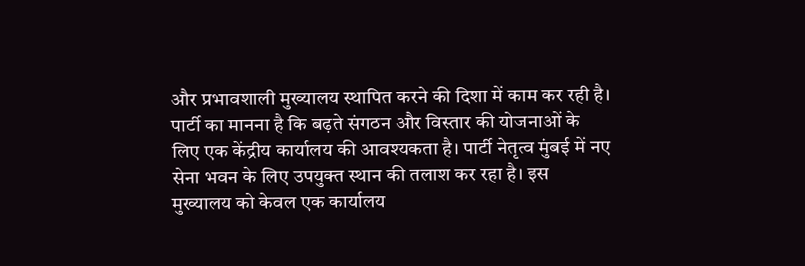और प्रभावशाली मुख्यालय स्थापित करने की दिशा में काम कर रही है। पार्टी का मानना है कि बढ़ते संगठन और विस्तार की योजनाओं के लिए एक केंद्रीय कार्यालय की आवश्यकता है। पार्टी नेतृत्व मुंबई में नए सेना भवन के लिए उपयुक्त स्थान की तलाश कर रहा है। इस मुख्यालय को केवल एक कार्यालय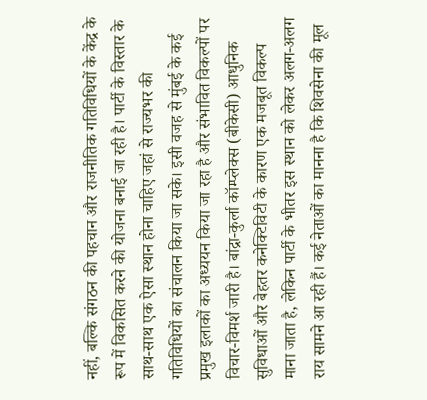नहीं, बल्कि संगठन की पहचान और राजनीतिक गतिविधियों के केंद्र के रूप में विकसित करने की योजना बनाई जा रही है। पार्टी के विस्तार के साथ-साथ एक ऐसा स्थान होना चाहिए जहां से राज्यभर की गतिविधियों का संचालन किया जा सके। इसी वजह से मुंबई के कई प्रमुख इलाकों का अध्ययन किया जा रहा है और संभावित विकल्पों पर विचार-विमर्श जारी है। बांद्रा-कुर्ला कॉम्प्लेक्स (बीकेसी) आधुनिक सुविधाओं और बेहतर कनेक्टिविटी के कारण एक मजबूत विकल्प माना जाता है, लेकिन पार्टी के भीतर इस स्थान को लेकर अलग-अलग राय सामने आ रही हैं। कई नेताओं का मानना है कि शिवसेना की मूल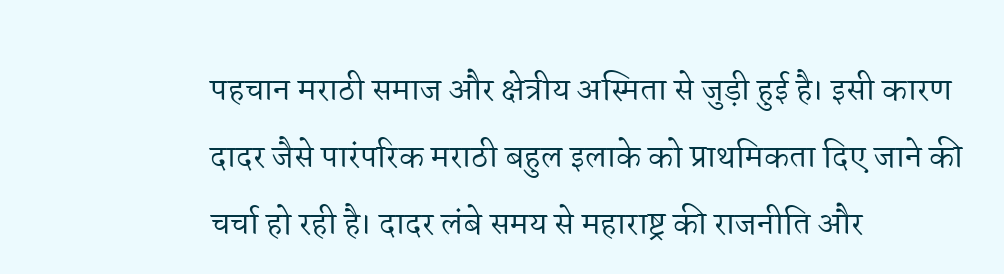पहचान मराठी समाज और क्षेत्रीय अस्मिता से जुड़ी हुई है। इसी कारण दादर जैसे पारंपरिक मराठी बहुल इलाके को प्राथमिकता दिए जाने की चर्चा हो रही है। दादर लंबे समय से महाराष्ट्र की राजनीति और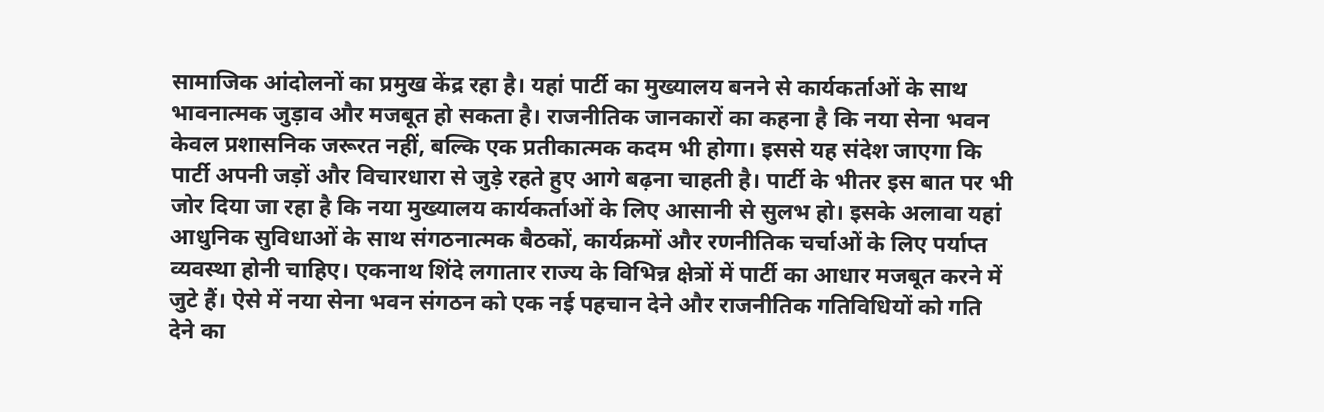सामाजिक आंदोलनों का प्रमुख केंद्र रहा है। यहां पार्टी का मुख्यालय बनने से कार्यकर्ताओं के साथ भावनात्मक जुड़ाव और मजबूत हो सकता है। राजनीतिक जानकारों का कहना है कि नया सेना भवन केवल प्रशासनिक जरूरत नहीं, बल्कि एक प्रतीकात्मक कदम भी होगा। इससे यह संदेश जाएगा कि पार्टी अपनी जड़ों और विचारधारा से जुड़े रहते हुए आगे बढ़ना चाहती है। पार्टी के भीतर इस बात पर भी जोर दिया जा रहा है कि नया मुख्यालय कार्यकर्ताओं के लिए आसानी से सुलभ हो। इसके अलावा यहां आधुनिक सुविधाओं के साथ संगठनात्मक बैठकों, कार्यक्रमों और रणनीतिक चर्चाओं के लिए पर्याप्त व्यवस्था होनी चाहिए। एकनाथ शिंदे लगातार राज्य के विभिन्न क्षेत्रों में पार्टी का आधार मजबूत करने में जुटे हैं। ऐसे में नया सेना भवन संगठन को एक नई पहचान देने और राजनीतिक गतिविधियों को गति देने का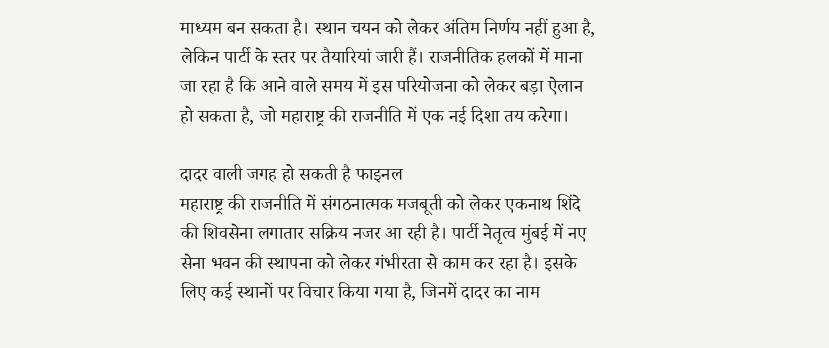माध्यम बन सकता है। स्थान चयन को लेकर अंतिम निर्णय नहीं हुआ है, लेकिन पार्टी के स्तर पर तैयारियां जारी हैं। राजनीतिक हलकों में माना जा रहा है कि आने वाले समय में इस परियोजना को लेकर बड़ा ऐलान हो सकता है, जो महाराष्ट्र की राजनीति में एक नई दिशा तय करेगा।

दादर वाली जगह हो सकती है फाइनल
महाराष्ट्र की राजनीति में संगठनात्मक मजबूती को लेकर एकनाथ शिंदे की शिवसेना लगातार सक्रिय नजर आ रही है। पार्टी नेतृत्व मुंबई में नए सेना भवन की स्थापना को लेकर गंभीरता से काम कर रहा है। इसके लिए कई स्थानों पर विचार किया गया है, जिनमें दादर का नाम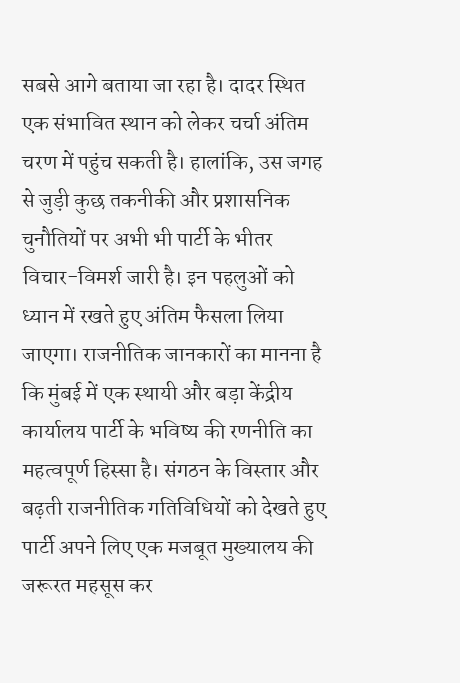सबसे आगे बताया जा रहा है। दादर स्थित एक संभावित स्थान को लेकर चर्चा अंतिम चरण में पहुंच सकती है। हालांकि, उस जगह से जुड़ी कुछ तकनीकी और प्रशासनिक चुनौतियों पर अभी भी पार्टी के भीतर विचार-विमर्श जारी है। इन पहलुओं को ध्यान में रखते हुए अंतिम फैसला लिया जाएगा। राजनीतिक जानकारों का मानना है कि मुंबई में एक स्थायी और बड़ा केंद्रीय कार्यालय पार्टी के भविष्य की रणनीति का महत्वपूर्ण हिस्सा है। संगठन के विस्तार और बढ़ती राजनीतिक गतिविधियों को देखते हुए पार्टी अपने लिए एक मजबूत मुख्यालय की जरूरत महसूस कर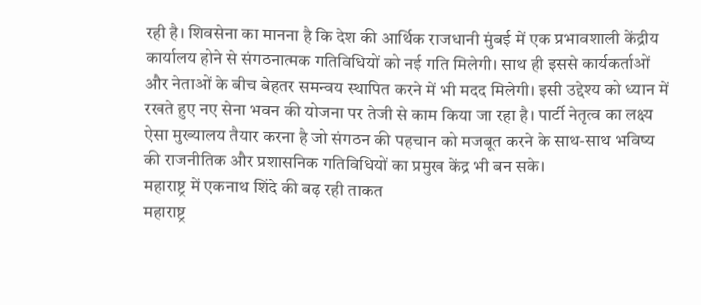रही है। शिवसेना का मानना है कि देश की आर्थिक राजधानी मुंबई में एक प्रभावशाली केंद्रीय कार्यालय होने से संगठनात्मक गतिविधियों को नई गति मिलेगी। साथ ही इससे कार्यकर्ताओं और नेताओं के बीच बेहतर समन्वय स्थापित करने में भी मदद मिलेगी। इसी उद्देश्य को ध्यान में रखते हुए नए सेना भवन की योजना पर तेजी से काम किया जा रहा है। पार्टी नेतृत्व का लक्ष्य ऐसा मुख्यालय तैयार करना है जो संगठन की पहचान को मजबूत करने के साथ-साथ भविष्य की राजनीतिक और प्रशासनिक गतिविधियों का प्रमुख केंद्र भी बन सके।
महाराष्ट्र में एकनाथ शिंदे की बढ़ रही ताकत
महाराष्ट्र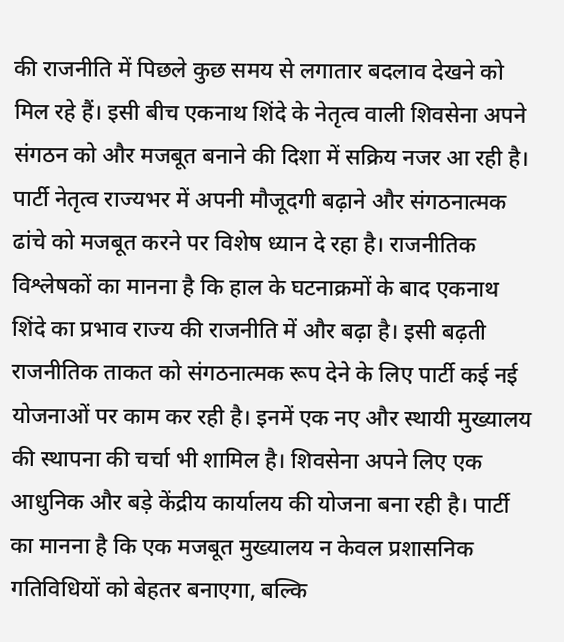की राजनीति में पिछले कुछ समय से लगातार बदलाव देखने को मिल रहे हैं। इसी बीच एकनाथ शिंदे के नेतृत्व वाली शिवसेना अपने संगठन को और मजबूत बनाने की दिशा में सक्रिय नजर आ रही है। पार्टी नेतृत्व राज्यभर में अपनी मौजूदगी बढ़ाने और संगठनात्मक ढांचे को मजबूत करने पर विशेष ध्यान दे रहा है। राजनीतिक विश्लेषकों का मानना है कि हाल के घटनाक्रमों के बाद एकनाथ शिंदे का प्रभाव राज्य की राजनीति में और बढ़ा है। इसी बढ़ती राजनीतिक ताकत को संगठनात्मक रूप देने के लिए पार्टी कई नई योजनाओं पर काम कर रही है। इनमें एक नए और स्थायी मुख्यालय की स्थापना की चर्चा भी शामिल है। शिवसेना अपने लिए एक आधुनिक और बड़े केंद्रीय कार्यालय की योजना बना रही है। पार्टी का मानना है कि एक मजबूत मुख्यालय न केवल प्रशासनिक गतिविधियों को बेहतर बनाएगा, बल्कि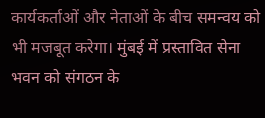कार्यकर्ताओं और नेताओं के बीच समन्वय को भी मजबूत करेगा। मुंबई में प्रस्तावित सेना भवन को संगठन के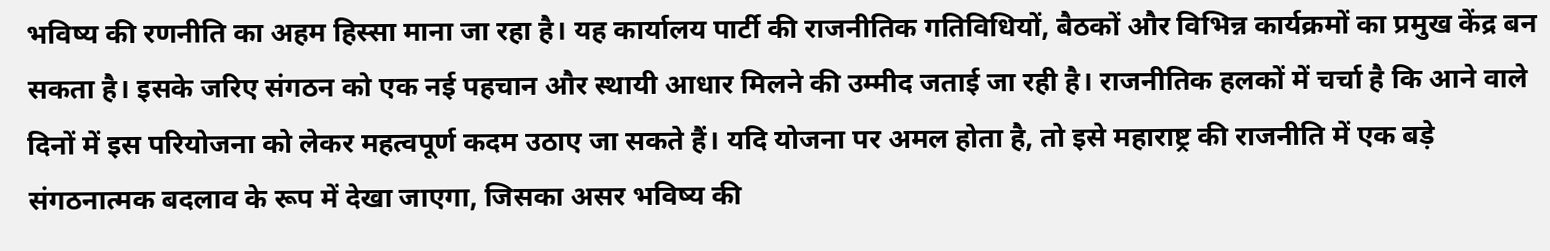भविष्य की रणनीति का अहम हिस्सा माना जा रहा है। यह कार्यालय पार्टी की राजनीतिक गतिविधियों, बैठकों और विभिन्न कार्यक्रमों का प्रमुख केंद्र बन सकता है। इसके जरिए संगठन को एक नई पहचान और स्थायी आधार मिलने की उम्मीद जताई जा रही है। राजनीतिक हलकों में चर्चा है कि आने वाले दिनों में इस परियोजना को लेकर महत्वपूर्ण कदम उठाए जा सकते हैं। यदि योजना पर अमल होता है, तो इसे महाराष्ट्र की राजनीति में एक बड़े संगठनात्मक बदलाव के रूप में देखा जाएगा, जिसका असर भविष्य की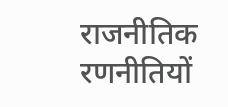राजनीतिक रणनीतियों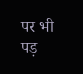पर भी पड़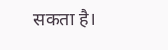सकता है।